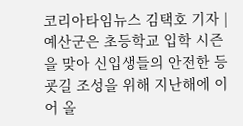코리아타임뉴스 김택호 기자 | 예산군은 초등학교 입학 시즌을 맞아 신입생들의 안전한 등굣길 조성을 위해 지난해에 이어 올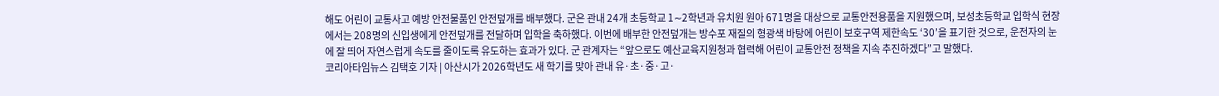해도 어린이 교통사고 예방 안전물품인 안전덮개를 배부했다. 군은 관내 24개 초등학교 1∼2학년과 유치원 원아 671명을 대상으로 교통안전용품을 지원했으며, 보성초등학교 입학식 현장에서는 208명의 신입생에게 안전덮개를 전달하며 입학을 축하했다. 이번에 배부한 안전덮개는 방수포 재질의 형광색 바탕에 어린이 보호구역 제한속도 ‘30’을 표기한 것으로, 운전자의 눈에 잘 띄어 자연스럽게 속도를 줄이도록 유도하는 효과가 있다. 군 관계자는 “앞으로도 예산교육지원청과 협력해 어린이 교통안전 정책을 지속 추진하겠다”고 말했다.
코리아타임뉴스 김택호 기자 | 아산시가 2026학년도 새 학기를 맞아 관내 유·초·중·고·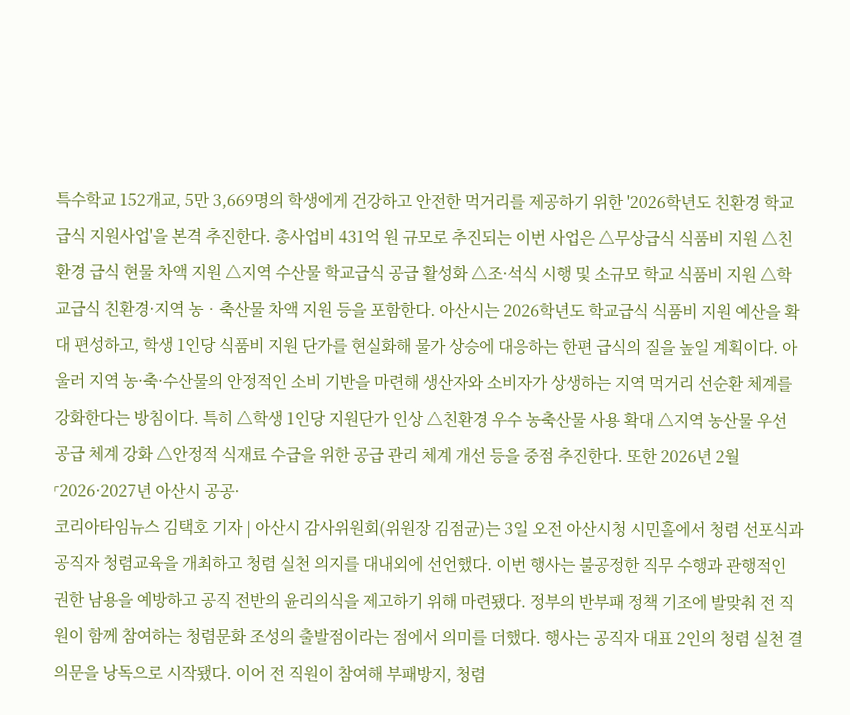특수학교 152개교, 5만 3,669명의 학생에게 건강하고 안전한 먹거리를 제공하기 위한 '2026학년도 친환경 학교급식 지원사업'을 본격 추진한다. 총사업비 431억 원 규모로 추진되는 이번 사업은 △무상급식 식품비 지원 △친환경 급식 현물 차액 지원 △지역 수산물 학교급식 공급 활성화 △조·석식 시행 및 소규모 학교 식품비 지원 △학교급식 친환경·지역 농‧축산물 차액 지원 등을 포함한다. 아산시는 2026학년도 학교급식 식품비 지원 예산을 확대 편성하고, 학생 1인당 식품비 지원 단가를 현실화해 물가 상승에 대응하는 한편 급식의 질을 높일 계획이다. 아울러 지역 농·축·수산물의 안정적인 소비 기반을 마련해 생산자와 소비자가 상생하는 지역 먹거리 선순환 체계를 강화한다는 방침이다. 특히 △학생 1인당 지원단가 인상 △친환경 우수 농축산물 사용 확대 △지역 농산물 우선 공급 체계 강화 △안정적 식재료 수급을 위한 공급 관리 체계 개선 등을 중점 추진한다. 또한 2026년 2월 ⌜2026·2027년 아산시 공공·
코리아타임뉴스 김택호 기자 | 아산시 감사위원회(위원장 김점균)는 3일 오전 아산시청 시민홀에서 청렴 선포식과 공직자 청렴교육을 개최하고 청렴 실천 의지를 대내외에 선언했다. 이번 행사는 불공정한 직무 수행과 관행적인 권한 남용을 예방하고 공직 전반의 윤리의식을 제고하기 위해 마련됐다. 정부의 반부패 정책 기조에 발맞춰 전 직원이 함께 참여하는 청렴문화 조성의 출발점이라는 점에서 의미를 더했다. 행사는 공직자 대표 2인의 청렴 실천 결의문을 낭독으로 시작됐다. 이어 전 직원이 참여해 부패방지, 청렴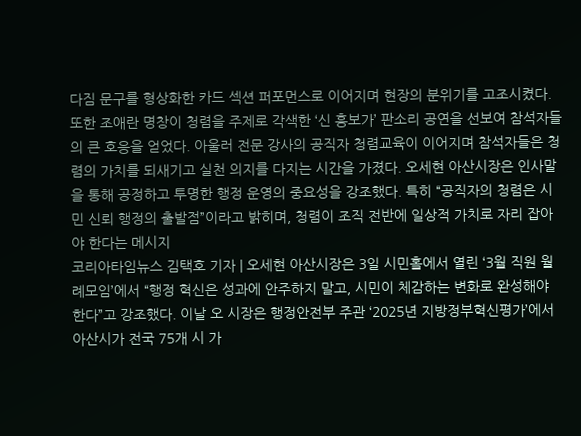다짐 문구를 형상화한 카드 섹션 퍼포먼스로 이어지며 현장의 분위기를 고조시켰다. 또한 조애란 명창이 청렴을 주제로 각색한 ‘신 흥보가’ 판소리 공연을 선보여 참석자들의 큰 호응을 얻었다. 아울러 전문 강사의 공직자 청렴교육이 이어지며 참석자들은 청렴의 가치를 되새기고 실천 의지를 다지는 시간을 가졌다. 오세현 아산시장은 인사말을 통해 공정하고 투명한 행정 운영의 중요성을 강조했다. 특히 “공직자의 청렴은 시민 신뢰 행정의 출발점”이라고 밝히며, 청렴이 조직 전반에 일상적 가치로 자리 잡아야 한다는 메시지
코리아타임뉴스 김택호 기자 | 오세현 아산시장은 3일 시민홀에서 열린 ‘3월 직원 월례모임’에서 “행정 혁신은 성과에 안주하지 말고, 시민이 체감하는 변화로 완성해야 한다”고 강조했다. 이날 오 시장은 행정안전부 주관 ‘2025년 지방정부혁신평가’에서 아산시가 전국 75개 시 가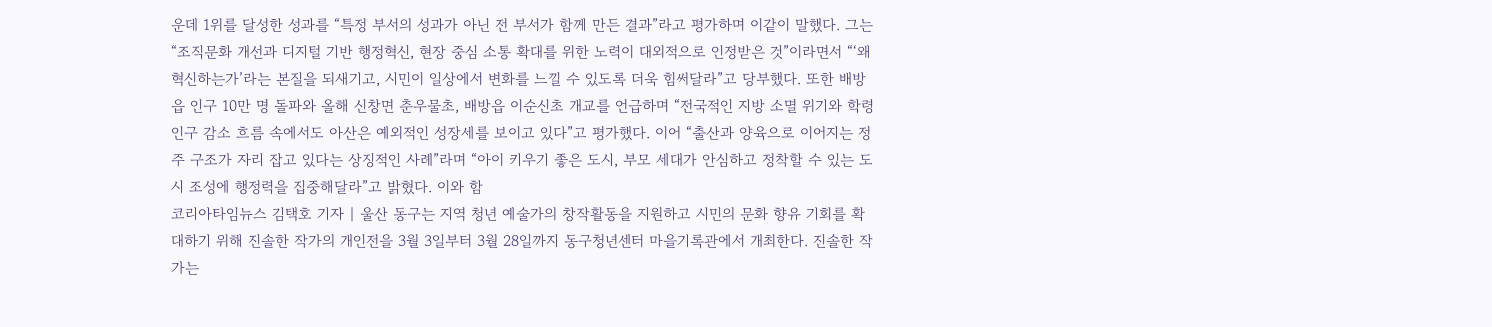운데 1위를 달성한 성과를 “특정 부서의 성과가 아닌 전 부서가 함께 만든 결과”라고 평가하며 이같이 말했다. 그는 “조직문화 개선과 디지털 기반 행정혁신, 현장 중심 소통 확대를 위한 노력이 대외적으로 인정받은 것”이라면서 “‘왜 혁신하는가’라는 본질을 되새기고, 시민이 일상에서 변화를 느낄 수 있도록 더욱 힘써달라”고 당부했다. 또한 배방읍 인구 10만 명 돌파와 올해 신창면 춘우물초, 배방읍 이순신초 개교를 언급하며 “전국적인 지방 소멸 위기와 학령인구 감소 흐름 속에서도 아산은 예외적인 성장세를 보이고 있다”고 평가했다. 이어 “출산과 양육으로 이어지는 정주 구조가 자리 잡고 있다는 상징적인 사례”라며 “아이 키우기 좋은 도시, 부모 세대가 안심하고 정착할 수 있는 도시 조성에 행정력을 집중해달라”고 밝혔다. 이와 함
코리아타임뉴스 김택호 기자 | 울산 동구는 지역 청년 예술가의 창작활동을 지원하고 시민의 문화 향유 기회를 확대하기 위해 진솔한 작가의 개인전을 3월 3일부터 3월 28일까지 동구청년센터 마을기록관에서 개최한다. 진솔한 작가는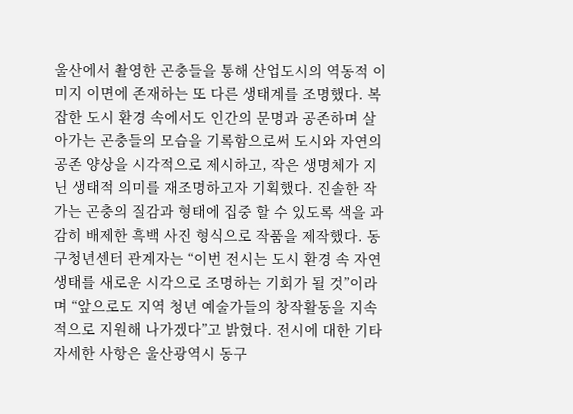울산에서 촬영한 곤충들을 통해 산업도시의 역동적 이미지 이면에 존재하는 또 다른 생태계를 조명했다. 복잡한 도시 환경 속에서도 인간의 문명과 공존하며 살아가는 곤충들의 모습을 기록함으로써 도시와 자연의 공존 양상을 시각적으로 제시하고, 작은 생명체가 지닌 생태적 의미를 재조명하고자 기획했다. 진솔한 작가는 곤충의 질감과 형태에 집중 할 수 있도록 색을 과감히 배제한 흑백 사진 형식으로 작품을 제작했다. 동구청년센터 관계자는 “이번 전시는 도시 환경 속 자연 생태를 새로운 시각으로 조명하는 기회가 될 것”이라며 “앞으로도 지역 청년 예술가들의 창작활동을 지속적으로 지원해 나가겠다”고 밝혔다. 전시에 대한 기타 자세한 사항은 울산광역시 동구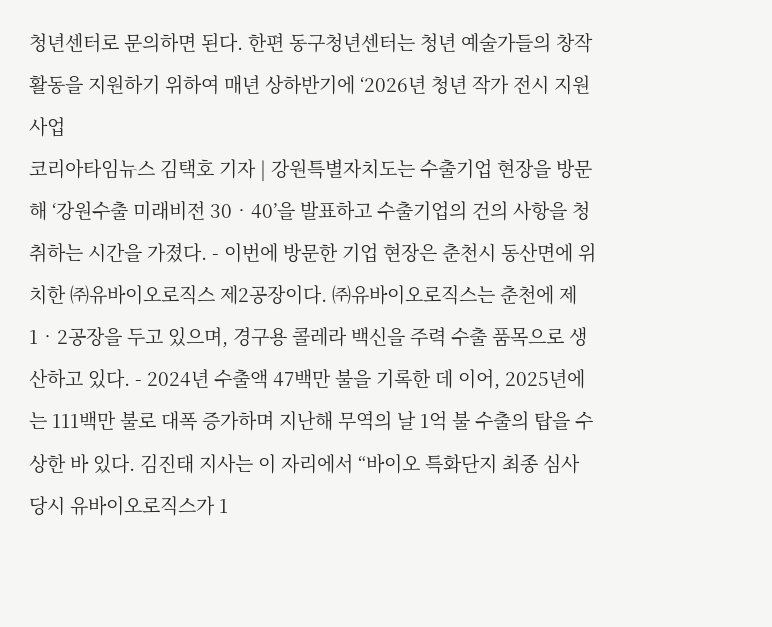청년센터로 문의하면 된다. 한편 동구청년센터는 청년 예술가들의 창작활동을 지원하기 위하여 매년 상하반기에 ‘2026년 청년 작가 전시 지원사업
코리아타임뉴스 김택호 기자 | 강원특별자치도는 수출기업 현장을 방문해 ‘강원수출 미래비전 30‧40’을 발표하고 수출기업의 건의 사항을 청취하는 시간을 가졌다. - 이번에 방문한 기업 현장은 춘천시 동산면에 위치한 ㈜유바이오로직스 제2공장이다. ㈜유바이오로직스는 춘천에 제1‧2공장을 두고 있으며, 경구용 콜레라 백신을 주력 수출 품목으로 생산하고 있다. - 2024년 수출액 47백만 불을 기록한 데 이어, 2025년에는 111백만 불로 대폭 증가하며 지난해 무역의 날 1억 불 수출의 탑을 수상한 바 있다. 김진태 지사는 이 자리에서 “바이오 특화단지 최종 심사 당시 유바이오로직스가 1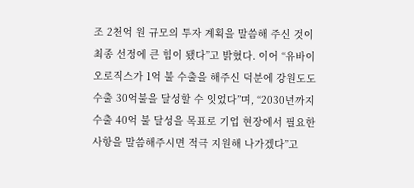조 2천억 원 규모의 투자 계획을 말씀해 주신 것이 최종 선정에 큰 힘이 됐다”고 밝혔다. 이어 “유바이오로직스가 1억 불 수출을 해주신 덕분에 강원도도 수출 30억불을 달성할 수 잇었다”며, “2030년까지 수출 40억 불 달성을 목표로 기업 현장에서 필요한 사항을 말씀해주시면 적극 지원해 나가겠다”고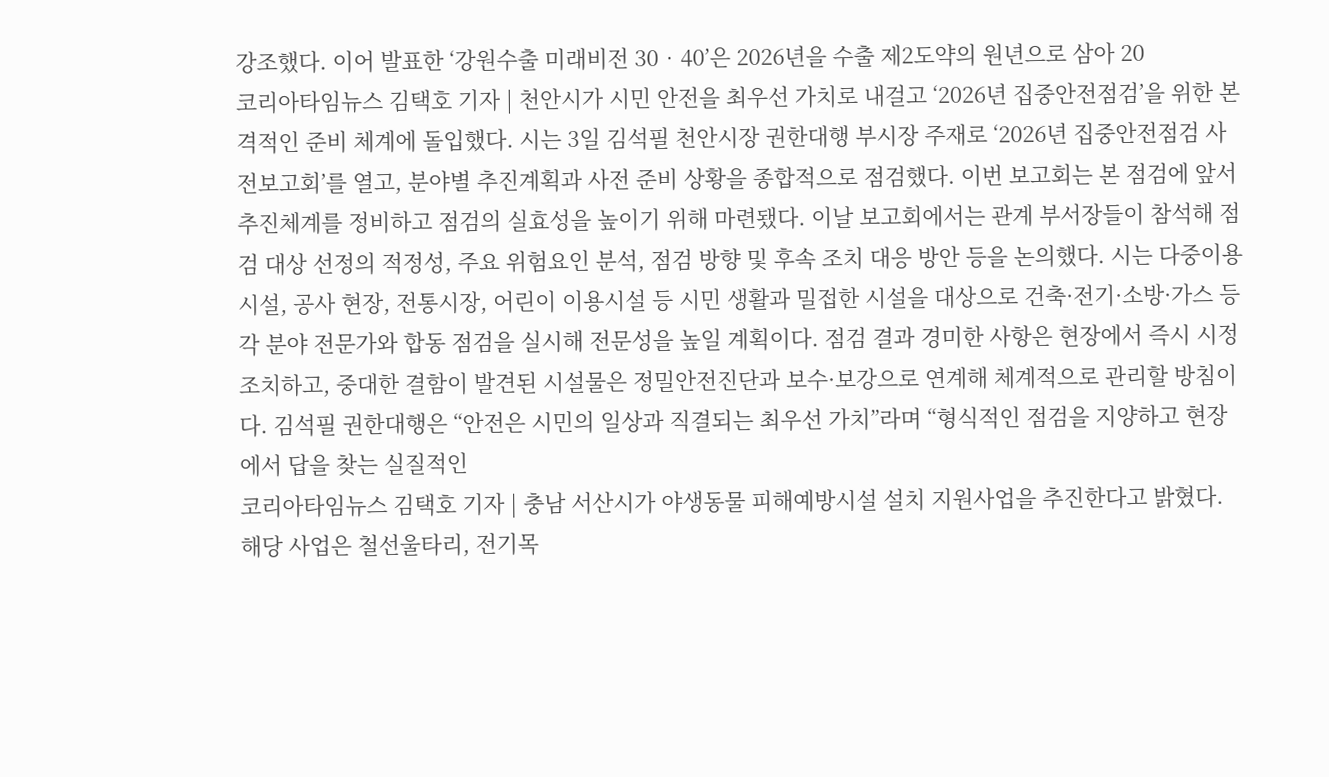강조했다. 이어 발표한 ‘강원수출 미래비전 30‧40’은 2026년을 수출 제2도약의 원년으로 삼아 20
코리아타임뉴스 김택호 기자 | 천안시가 시민 안전을 최우선 가치로 내걸고 ‘2026년 집중안전점검’을 위한 본격적인 준비 체계에 돌입했다. 시는 3일 김석필 천안시장 권한대행 부시장 주재로 ‘2026년 집중안전점검 사전보고회’를 열고, 분야별 추진계획과 사전 준비 상황을 종합적으로 점검했다. 이번 보고회는 본 점검에 앞서 추진체계를 정비하고 점검의 실효성을 높이기 위해 마련됐다. 이날 보고회에서는 관계 부서장들이 참석해 점검 대상 선정의 적정성, 주요 위험요인 분석, 점검 방향 및 후속 조치 대응 방안 등을 논의했다. 시는 다중이용시설, 공사 현장, 전통시장, 어린이 이용시설 등 시민 생활과 밀접한 시설을 대상으로 건축·전기·소방·가스 등 각 분야 전문가와 합동 점검을 실시해 전문성을 높일 계획이다. 점검 결과 경미한 사항은 현장에서 즉시 시정 조치하고, 중대한 결함이 발견된 시설물은 정밀안전진단과 보수·보강으로 연계해 체계적으로 관리할 방침이다. 김석필 권한대행은 “안전은 시민의 일상과 직결되는 최우선 가치”라며 “형식적인 점검을 지양하고 현장에서 답을 찾는 실질적인
코리아타임뉴스 김택호 기자 | 충남 서산시가 야생동물 피해예방시설 설치 지원사업을 추진한다고 밝혔다. 해당 사업은 철선울타리, 전기목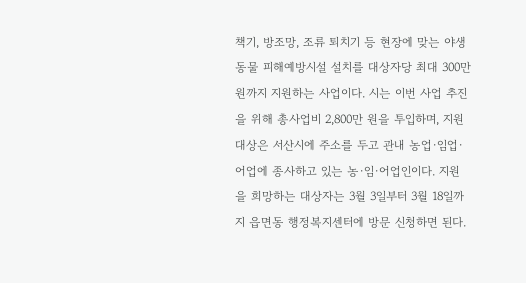책기, 방조망, 조류 퇴치기 등 현장에 맞는 야생동물 피해예방시설 설치를 대상자당 최대 300만 원까지 지원하는 사업이다. 시는 이번 사업 추진을 위해 총사업비 2,800만 원을 투입하며, 지원 대상은 서산시에 주소를 두고 관내 농업·임업·어업에 종사하고 있는 농·임·어업인이다. 지원을 희망하는 대상자는 3월 3일부터 3월 18일까지 읍면동 행정복지센터에 방문 신청하면 된다.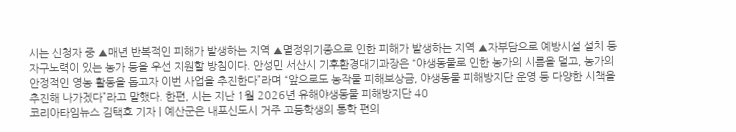시는 신청자 중 ▲매년 반복적인 피해가 발생하는 지역 ▲멸정위기종으로 인한 피해가 발생하는 지역 ▲자부담으로 예방시설 설치 등 자구노력이 있는 농가 등을 우선 지원할 방침이다. 안성민 서산시 기후환경대기과장은 “야생동물로 인한 농가의 시름을 덜고, 농가의 안정적인 영농 활동을 돕고자 이번 사업을 추진한다”라며 “앞으로도 농작물 피해보상금, 야생동물 피해방지단 운영 등 다양한 시책을 추진해 나가겠다”라고 말했다. 한편, 시는 지난 1월 2026년 유해야생동물 피해방지단 40
코리아타임뉴스 김택호 기자 | 예산군은 내포신도시 거주 고등학생의 통학 편의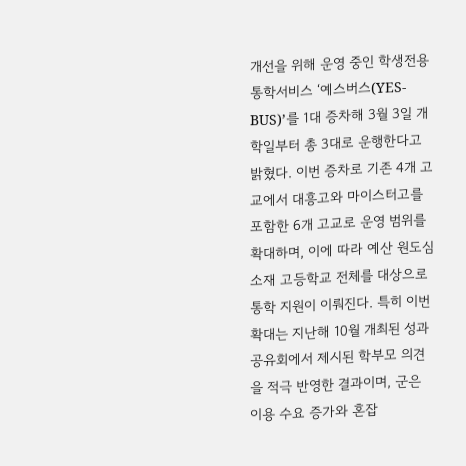개선을 위해 운영 중인 학생전용 통학서비스 ‘예스버스(YES-BUS)’를 1대 증차해 3월 3일 개학일부터 총 3대로 운행한다고 밝혔다. 이번 증차로 기존 4개 고교에서 대흥고와 마이스터고를 포함한 6개 고교로 운영 범위를 확대하며, 이에 따라 예산 원도심 소재 고등학교 전체를 대상으로 통학 지원이 이뤄진다. 특히 이번 확대는 지난해 10월 개최된 성과공유회에서 제시된 학부모 의견을 적극 반영한 결과이며, 군은 이용 수요 증가와 혼잡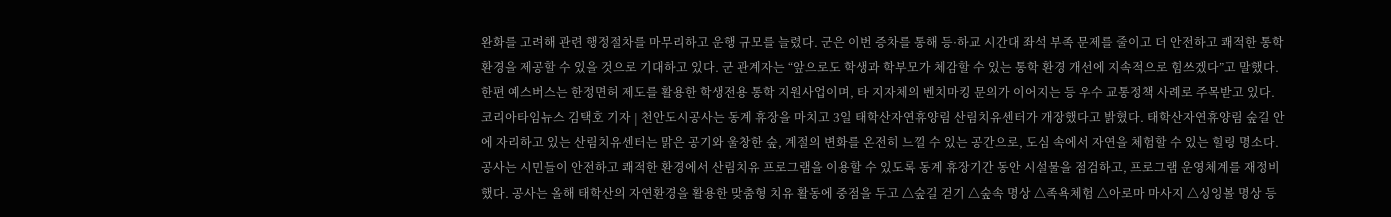완화를 고려해 관련 행정절차를 마무리하고 운행 규모를 늘렸다. 군은 이번 증차를 통해 등·하교 시간대 좌석 부족 문제를 줄이고 더 안전하고 쾌적한 통학 환경을 제공할 수 있을 것으로 기대하고 있다. 군 관계자는 “앞으로도 학생과 학부모가 체감할 수 있는 통학 환경 개선에 지속적으로 힘쓰겠다”고 말했다. 한편 예스버스는 한정면허 제도를 활용한 학생전용 통학 지원사업이며, 타 지자체의 벤치마킹 문의가 이어지는 등 우수 교통정책 사례로 주목받고 있다.
코리아타임뉴스 김택호 기자 | 천안도시공사는 동계 휴장을 마치고 3일 태학산자연휴양림 산림치유센터가 개장했다고 밝혔다. 태학산자연휴양림 숲길 안에 자리하고 있는 산림치유센터는 맑은 공기와 울창한 숲, 계절의 변화를 온전히 느낄 수 있는 공간으로, 도심 속에서 자연을 체험할 수 있는 힐링 명소다. 공사는 시민들이 안전하고 쾌적한 환경에서 산림치유 프로그램을 이용할 수 있도록 동계 휴장기간 동안 시설물을 점검하고, 프로그램 운영체계를 재정비했다. 공사는 올해 태학산의 자연환경을 활용한 맞춤형 치유 활동에 중점을 두고 △숲길 걷기 △숲속 명상 △족욕체험 △아로마 마사지 △싱잉볼 명상 등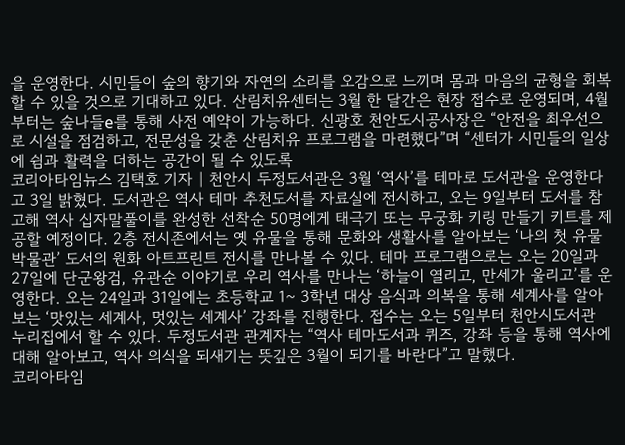을 운영한다. 시민들이 숲의 향기와 자연의 소리를 오감으로 느끼며 몸과 마음의 균형을 회복할 수 있을 것으로 기대하고 있다. 산림치유센터는 3월 한 달간은 현장 접수로 운영되며, 4월부터는 숲나들e를 통해 사전 예약이 가능하다. 신광호 천안도시공사장은 “안전을 최우선으로 시설을 점검하고, 전문성을 갖춘 산림치유 프로그램을 마련했다”며 “센터가 시민들의 일상에 쉼과 활력을 더하는 공간이 될 수 있도록
코리아타임뉴스 김택호 기자 | 천안시 두정도서관은 3월 ‘역사’를 테마로 도서관을 운영한다고 3일 밝혔다. 도서관은 역사 테마 추천도서를 자료실에 전시하고, 오는 9일부터 도서를 참고해 역사 십자말풀이를 완성한 선착순 50명에게 태극기 또는 무궁화 키링 만들기 키트를 제공할 예정이다. 2층 전시존에서는 옛 유물을 통해 문화와 생활사를 알아보는 ‘나의 첫 유물 박물관’ 도서의 원화 아트프린트 전시를 만나볼 수 있다. 테마 프로그램으로는 오는 20일과 27일에 단군왕검, 유관순 이야기로 우리 역사를 만나는 ‘하늘이 열리고, 만세가 울리고’를 운영한다. 오는 24일과 31일에는 초등학교 1~ 3학년 대상 음식과 의복을 통해 세계사를 알아보는 ‘맛있는 세계사, 멋있는 세계사’ 강좌를 진행한다. 접수는 오는 5일부터 천안시도서관 누리집에서 할 수 있다. 두정도서관 관계자는 “역사 테마도서과 퀴즈, 강좌 등을 통해 역사에 대해 알아보고, 역사 의식을 되새기는 뜻깊은 3월이 되기를 바란다”고 말했다.
코리아타임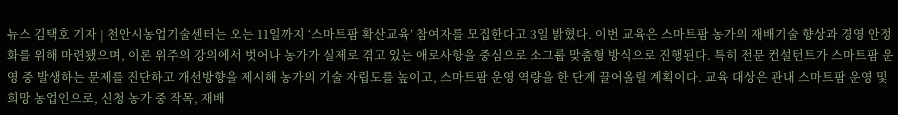뉴스 김택호 기자 | 천안시농업기술센터는 오는 11일까지 ‘스마트팜 확산교육’ 참여자를 모집한다고 3일 밝혔다. 이번 교육은 스마트팜 농가의 재배기술 향상과 경영 안정화를 위해 마련됐으며, 이론 위주의 강의에서 벗어나 농가가 실제로 겪고 있는 애로사항을 중심으로 소그룹 맞춤형 방식으로 진행된다. 특히 전문 컨설턴트가 스마트팜 운영 중 발생하는 문제를 진단하고 개선방향을 제시해 농가의 기술 자립도를 높이고, 스마트팜 운영 역량을 한 단계 끌어올릴 계획이다. 교육 대상은 관내 스마트팜 운영 및 희망 농업인으로, 신청 농가 중 작목, 재배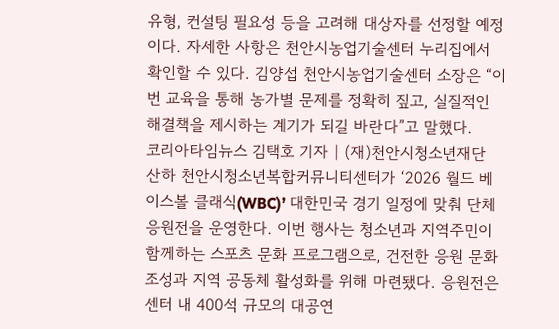유형, 컨설팅 필요성 등을 고려해 대상자를 선정할 예정이다. 자세한 사항은 천안시농업기술센터 누리집에서 확인할 수 있다. 김양섭 천안시농업기술센터 소장은 “이번 교육을 통해 농가별 문제를 정확히 짚고, 실질적인 해결책을 제시하는 계기가 되길 바란다”고 말했다.
코리아타임뉴스 김택호 기자 | (재)천안시청소년재단 산하 천안시청소년복합커뮤니티센터가 ‘2026 월드 베이스볼 클래식(WBC)’ 대한민국 경기 일정에 맞춰 단체 응원전을 운영한다. 이번 행사는 청소년과 지역주민이 함께하는 스포츠 문화 프로그램으로, 건전한 응원 문화 조성과 지역 공동체 활성화를 위해 마련됐다. 응원전은 센터 내 400석 규모의 대공연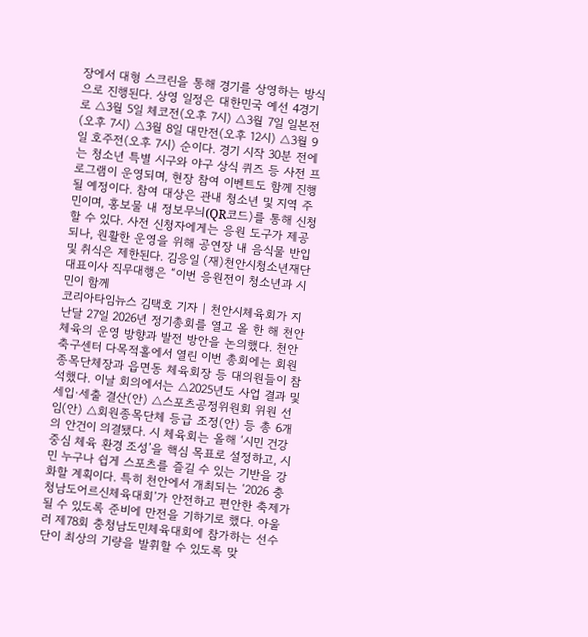장에서 대형 스크린을 통해 경기를 상영하는 방식으로 진행된다. 상영 일정은 대한민국 예선 4경기로 △3월 5일 체코전(오후 7시) △3월 7일 일본전(오후 7시) △3월 8일 대만전(오후 12시) △3월 9일 호주전(오후 7시) 순이다. 경기 시작 30분 전에는 청소년 특별 시구와 야구 상식 퀴즈 등 사전 프로그램이 운영되며, 현장 참여 이벤트도 함께 진행될 예정이다. 참여 대상은 관내 청소년 및 지역 주민이며, 홍보물 내 정보무늬(QR코드)를 통해 신청할 수 있다. 사전 신청자에게는 응원 도구가 제공되나, 원활한 운영을 위해 공연장 내 음식물 반입 및 취식은 제한된다. 김응일 (재)천안시청소년재단 대표이사 직무대행은 “이번 응원전이 청소년과 시민이 함께
코리아타임뉴스 김택호 기자 | 천안시체육회가 지난달 27일 2026년 정기총회를 열고 올 한 해 천안 체육의 운영 방향과 발전 방안을 논의했다. 천안축구센터 다목적홀에서 열린 이번 총회에는 회원종목단체장과 읍면동 체육회장 등 대의원들이 참석했다. 이날 회의에서는 △2025년도 사업 결과 및 세입·세출 결산(안) △스포츠공정위원회 위원 선임(안) △회원종목단체 등급 조정(안) 등 총 6개의 안건이 의결됐다. 시 체육회는 올해 ‘시민 건강 중심 체육 환경 조성’을 핵심 목표로 설정하고, 시민 누구나 쉽게 스포츠를 즐길 수 있는 기반을 강화할 계획이다. 특히 천안에서 개최되는 ‘2026 충청남도어르신체육대회’가 안전하고 편안한 축제가 될 수 있도록 준비에 만전을 기하기로 했다. 아울러 제78회 충청남도민체육대회에 참가하는 선수단이 최상의 기량을 발휘할 수 있도록 맞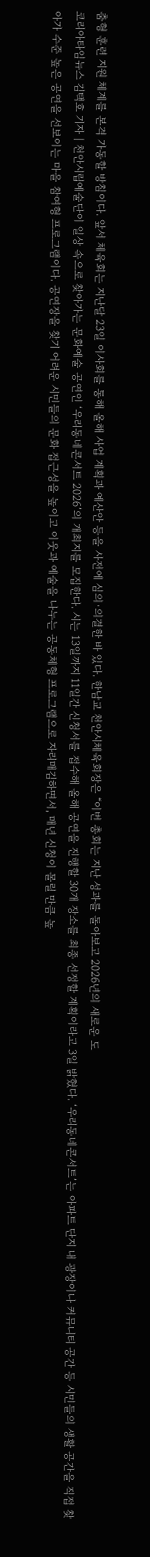춤형 훈련 지원 체계를 본격 가동할 방침이다. 앞서 체육회는 지난달 23일 이사회를 통해 올해 사업 계획과 예산안 등을 사전에 심의·의결한 바 있다. 한남교 천안시체육회장은 “이번 총회는 지난 성과를 돌아보고 2026년의 새로운 도
코리아타임뉴스 김택호 기자 | 천안시립예술단이 일상 속으로 찾아가는 문화예술 공연인 ‘우리동네콘서트 2026’의 개최지를 모집한다. 시는 13일까지 11일간 신청서를 접수해 올해 공연을 진행할 30개 장소를 최종 선정할 계획이라고 3일 밝혔다. ‘우리동네콘서트’는 아파트 단지 내 광장이나 커뮤니티 공간 등 시민들의 생활 공간을 직접 찾아가 수준 높은 공연을 선보이는 마을 참여형 프로그램이다. 공연장을 찾기 어려운 시민들의 문화 접근성을 높이고 이웃과 예술을 나누는 공동체형 프로그램으로 자리매김하면서, 매년 신청이 몰릴 만큼 높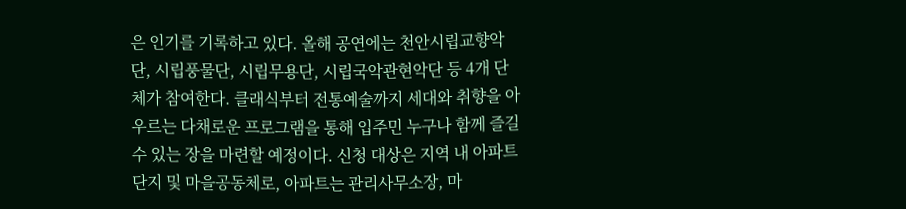은 인기를 기록하고 있다. 올해 공연에는 천안시립교향악단, 시립풍물단, 시립무용단, 시립국악관현악단 등 4개 단체가 참여한다. 클래식부터 전통예술까지 세대와 취향을 아우르는 다채로운 프로그램을 통해 입주민 누구나 함께 즐길 수 있는 장을 마련할 예정이다. 신청 대상은 지역 내 아파트 단지 및 마을공동체로, 아파트는 관리사무소장, 마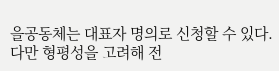을공동체는 대표자 명의로 신청할 수 있다. 다만 형평성을 고려해 전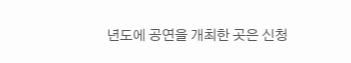년도에 공연을 개최한 곳은 신청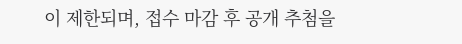이 제한되며, 접수 마감 후 공개 추첨을